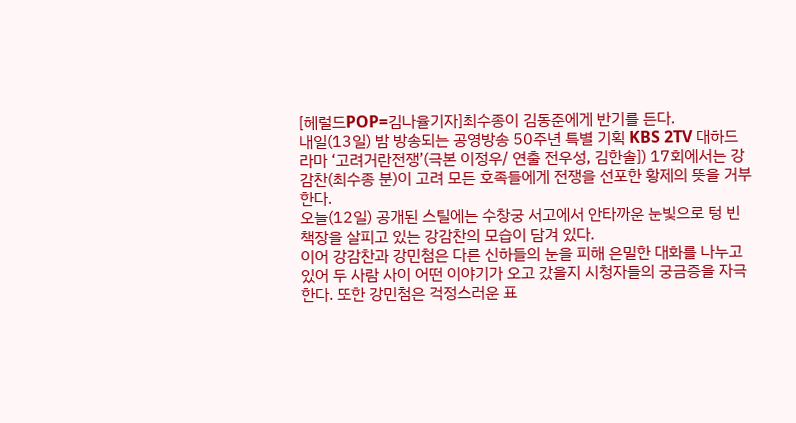[헤럴드POP=김나율기자]최수종이 김동준에게 반기를 든다.
내일(13일) 밤 방송되는 공영방송 50주년 특별 기획 KBS 2TV 대하드라마 ‘고려거란전쟁’(극본 이정우/ 연출 전우성, 김한솔]) 17회에서는 강감찬(최수종 분)이 고려 모든 호족들에게 전쟁을 선포한 황제의 뜻을 거부한다.
오늘(12일) 공개된 스틸에는 수창궁 서고에서 안타까운 눈빛으로 텅 빈 책장을 살피고 있는 강감찬의 모습이 담겨 있다.
이어 강감찬과 강민첨은 다른 신하들의 눈을 피해 은밀한 대화를 나누고 있어 두 사람 사이 어떤 이야기가 오고 갔을지 시청자들의 궁금증을 자극한다. 또한 강민첨은 걱정스러운 표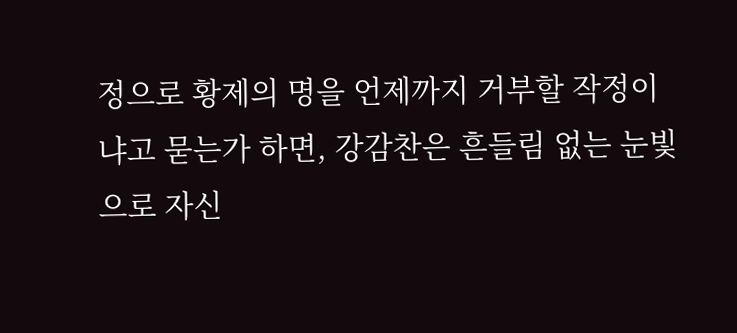정으로 황제의 명을 언제까지 거부할 작정이냐고 묻는가 하면, 강감찬은 흔들림 없는 눈빛으로 자신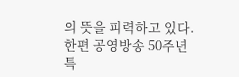의 뜻을 피력하고 있다.
한편 공영방송 50주년 특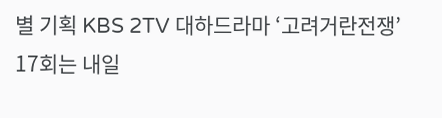별 기획 KBS 2TV 대하드라마 ‘고려거란전쟁’ 17회는 내일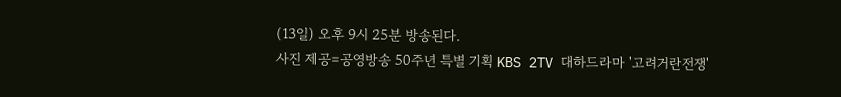(13일) 오후 9시 25분 방송된다.
사진 제공=공영방송 50주년 특별 기획 KBS 2TV 대하드라마 '고려거란전쟁'